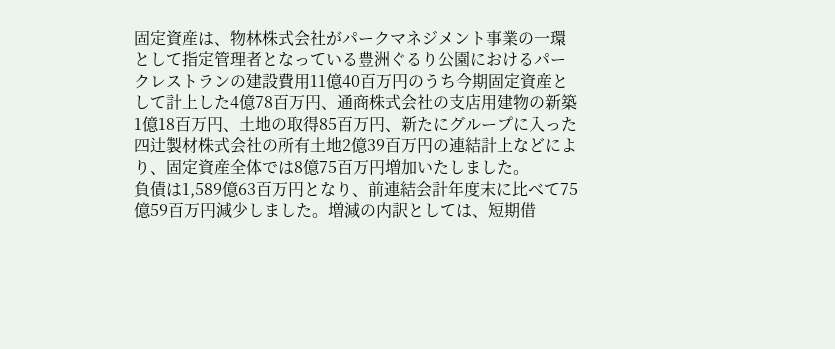固定資産は、物林株式会社がパークマネジメント事業の一環として指定管理者となっている豊洲ぐるり公園におけるパークレストランの建設費用11億40百万円のうち今期固定資産として計上した4億78百万円、通商株式会社の支店用建物の新築1億18百万円、土地の取得85百万円、新たにグループに入った四辻製材株式会社の所有土地2億39百万円の連結計上などにより、固定資産全体では8億75百万円増加いたしました。
負債は1,589億63百万円となり、前連結会計年度末に比べて75億59百万円減少しました。増減の内訳としては、短期借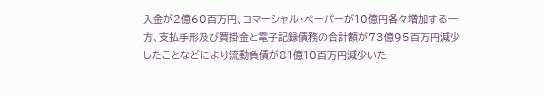入金が2億60百万円、コマーシャル・ペーパーが10億円各々増加する一方、支払手形及び買掛金と電子記録債務の合計額が73億95百万円減少したことなどにより流動負債が81億10百万円減少いた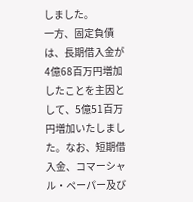しました。
一方、固定負債は、長期借入金が4億68百万円増加したことを主因として、5億51百万円増加いたしました。なお、短期借入金、コマーシャル・ペーパー及び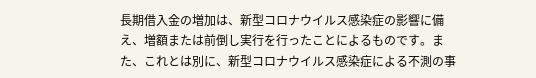長期借入金の増加は、新型コロナウイルス感染症の影響に備え、増額または前倒し実行を行ったことによるものです。また、これとは別に、新型コロナウイルス感染症による不測の事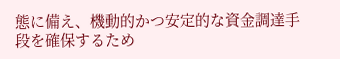態に備え、機動的かつ安定的な資金調達手段を確保するため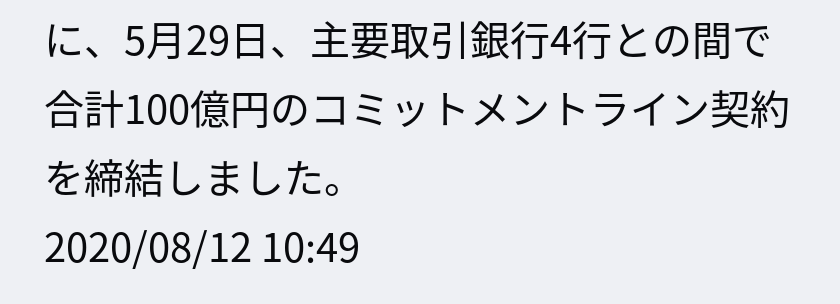に、5月29日、主要取引銀行4行との間で合計100億円のコミットメントライン契約を締結しました。
2020/08/12 10:49